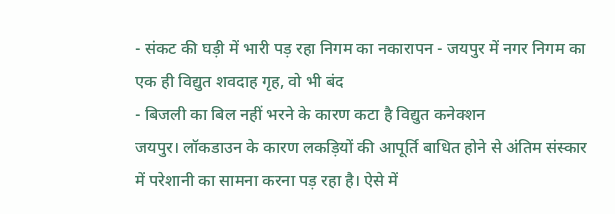- संकट की घड़ी में भारी पड़ रहा निगम का नकारापन - जयपुर में नगर निगम का एक ही विद्युत शवदाह गृह, वो भी बंद
- बिजली का बिल नहीं भरने के कारण कटा है विद्युत कनेक्शन
जयपुर। लॉकडाउन के कारण लकड़ियों की आपूर्ति बाधित होने से अंतिम संस्कार में परेशानी का सामना करना पड़ रहा है। ऐसे में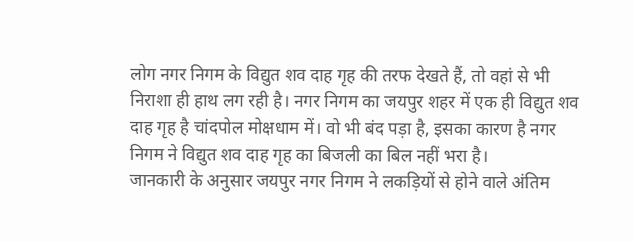लोग नगर निगम के विद्युत शव दाह गृह की तरफ देखते हैं, तो वहां से भी निराशा ही हाथ लग रही है। नगर निगम का जयपुर शहर में एक ही विद्युत शव दाह गृह है चांदपोल मोक्षधाम में। वो भी बंद पड़ा है, इसका कारण है नगर निगम ने विद्युत शव दाह गृह का बिजली का बिल नहीं भरा है।
जानकारी के अनुसार जयपुर नगर निगम ने लकड़ियों से होने वाले अंतिम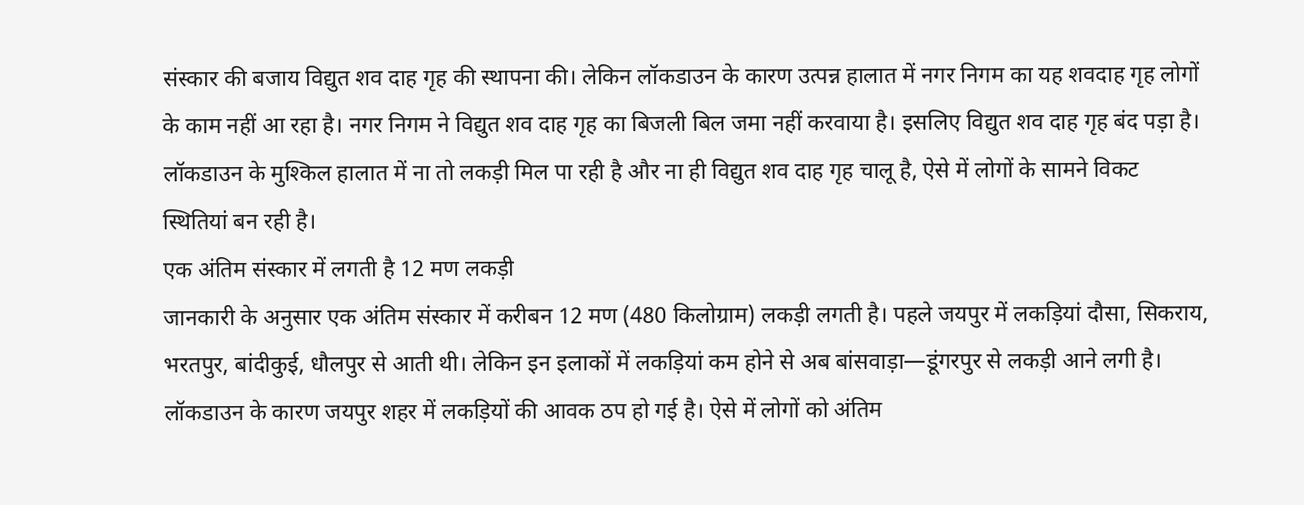संस्कार की बजाय विद्युत शव दाह गृह की स्थापना की। लेकिन लॉकडाउन के कारण उत्पन्न हालात में नगर निगम का यह शवदाह गृह लोगों के काम नहीं आ रहा है। नगर निगम ने विद्युत शव दाह गृह का बिजली बिल जमा नहीं करवाया है। इसलिए विद्युत शव दाह गृह बंद पड़ा है। लॉकडाउन के मुश्किल हालात में ना तो लकड़ी मिल पा रही है और ना ही विद्युत शव दाह गृह चालू है, ऐसे में लोगों के सामने विकट स्थितियां बन रही है।
एक अंतिम संस्कार में लगती है 12 मण लकड़ी
जानकारी के अनुसार एक अंतिम संस्कार में करीबन 12 मण (480 किलोग्राम) लकड़ी लगती है। पहले जयपुर में लकड़ियां दौसा, सिकराय, भरतपुर, बांदीकुई, धौलपुर से आती थी। लेकिन इन इलाकों में लकड़ियां कम होने से अब बांसवाड़ा—डूंगरपुर से लकड़ी आने लगी है। लॉकडाउन के कारण जयपुर शहर में लकड़ियों की आवक ठप हो गई है। ऐसे में लोगों को अंतिम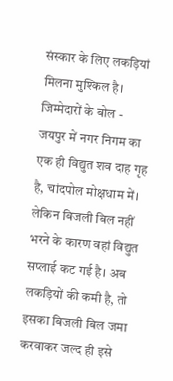संस्कार के लिए लकड़ियां मिलना मुश्किल है।
जिम्मेदारों के बोल -
जयपुर में नगर निगम का एक ही विद्युत शव दाह गृह है, चांदपोल मोक्षधाम में। लेकिन बिजली बिल नहीं भरने के कारण वहां विद्युत सप्लाई कट गई है। अब लकड़ियों की कमी है, तो इसका बिजली बिल जमा करवाकर जल्द ही इसे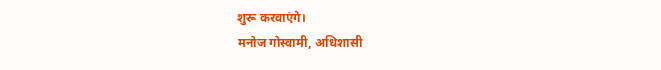शुरू करवाएंगे।
मनोज गोस्वामी, अधिशासी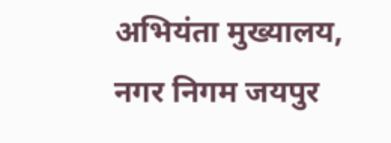अभियंता मुख्यालय, नगर निगम जयपुर